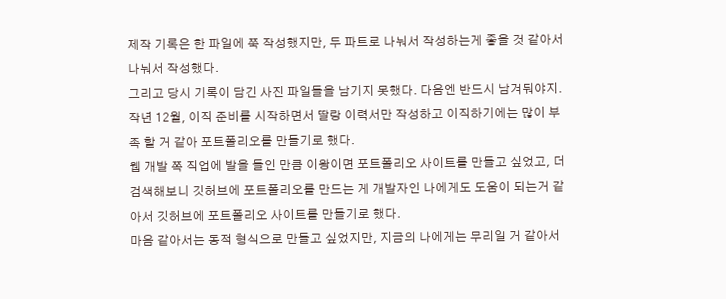제작 기록은 한 파일에 쭉 작성했지만, 두 파트로 나눠서 작성하는게 좋을 것 같아서 나눠서 작성했다.
그리고 당시 기록이 담긴 사진 파일들을 남기지 못했다. 다음엔 반드시 남겨둬야지.
작년 12월, 이직 준비를 시작하면서 딸랑 이력서만 작성하고 이직하기에는 많이 부족 할 거 같아 포트폴리오를 만들기로 했다.
웹 개발 쪽 직업에 발을 들인 만큼 이왕이면 포트폴리오 사이트를 만들고 싶었고, 더 검색해보니 깃허브에 포트폴리오를 만드는 게 개발자인 나에게도 도움이 되는거 같아서 깃허브에 포트폴리오 사이트를 만들기로 했다.
마음 같아서는 동적 형식으로 만들고 싶었지만, 지금의 나에게는 무리일 거 같아서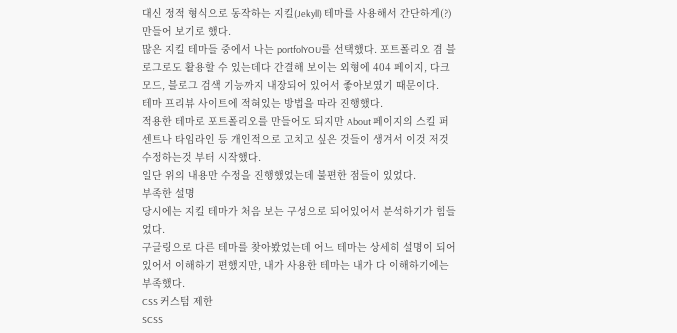대신 정적 형식으로 동작하는 지킬(Jekyll) 테마를 사용해서 간단하게(?) 만들어 보기로 했다.
많은 지킬 테마들 중에서 나는 portfolYOU를 선택했다. 포트폴리오 겸 블로그로도 활용할 수 있는데다 간결해 보이는 외형에 404 페이지, 다크 모드, 블로그 검색 기능까지 내장되어 있어서 좋아보였기 때문이다.
테마 프리뷰 사이트에 적혀있는 방법을 따라 진행했다.
적용한 테마로 포트폴리오를 만들어도 되지만 About 페이지의 스킬 퍼센트나 타임라인 등 개인적으로 고치고 싶은 것들이 생겨서 이것 저것 수정하는것 부터 시작했다.
일단 위의 내용만 수정을 진행했었는데 불편한 점들이 있었다.
부족한 설명
당시에는 지킬 테마가 처음 보는 구성으로 되어있어서 분석하기가 힘들었다.
구글링으로 다른 테마를 찾아봤었는데 어느 테마는 상세히 설명이 되어있어서 이해하기 편했지만, 내가 사용한 테마는 내가 다 이해하기에는 부족했다.
CSS 커스텀 제한
SCSS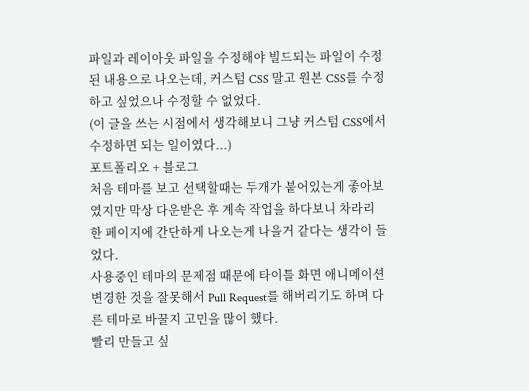파일과 레이아웃 파일을 수정해야 빌드되는 파일이 수정된 내용으로 나오는데, 커스텀 CSS 말고 원본 CSS를 수정하고 싶었으나 수정할 수 없었다.
(이 글을 쓰는 시점에서 생각해보니 그냥 커스텀 CSS에서 수정하면 되는 일이였다...)
포트폴리오 + 블로그
처음 테마를 보고 선택할때는 두개가 붙어있는게 좋아보였지만 막상 다운받은 후 계속 작업을 하다보니 차라리 한 페이지에 간단하게 나오는게 나을거 같다는 생각이 들었다.
사용중인 테마의 문제점 때문에 타이틀 화면 애니메이션 변경한 것을 잘못해서 Pull Request를 해버리기도 하며 다른 테마로 바꿀지 고민을 많이 했다.
빨리 만들고 싶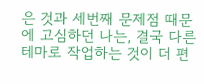은 것과 세번째 문제점 때문에 고심하던 나는, 결국 다른 테마로 작업하는 것이 더 편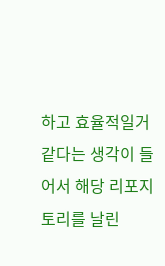하고 효율적일거 같다는 생각이 들어서 해당 리포지토리를 날린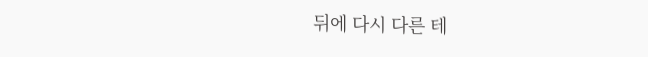뒤에 다시 다른 테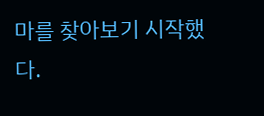마를 찾아보기 시작했다.